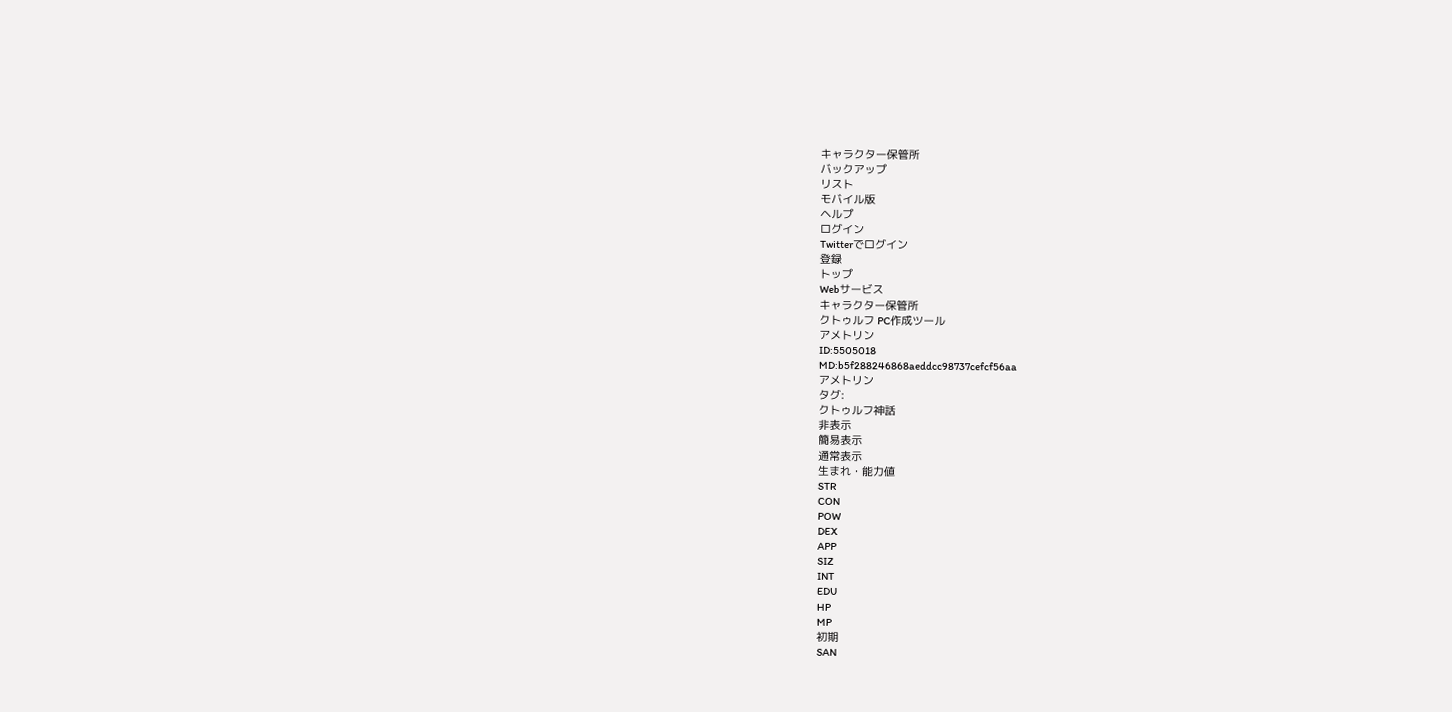キャラクター保管所
バックアップ
リスト
モバイル版
ヘルプ
ログイン
Twitterでログイン
登録
トップ
Webサービス
キャラクター保管所
クトゥルフ PC作成ツール
アメトリン
ID:5505018
MD:b5f288246868aeddcc98737cefcf56aa
アメトリン
タグ:
クトゥルフ神話
非表示
簡易表示
通常表示
生まれ・能力値
STR
CON
POW
DEX
APP
SIZ
INT
EDU
HP
MP
初期
SAN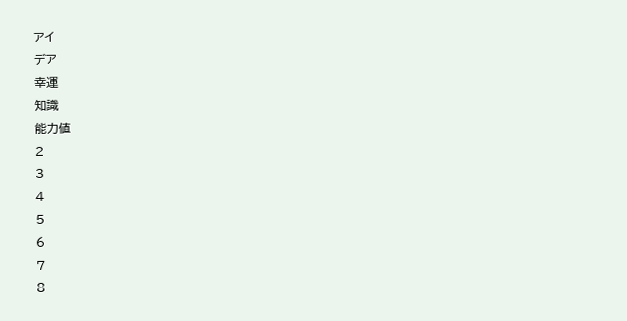アイ
デア
幸運
知識
能力値
2
3
4
5
6
7
8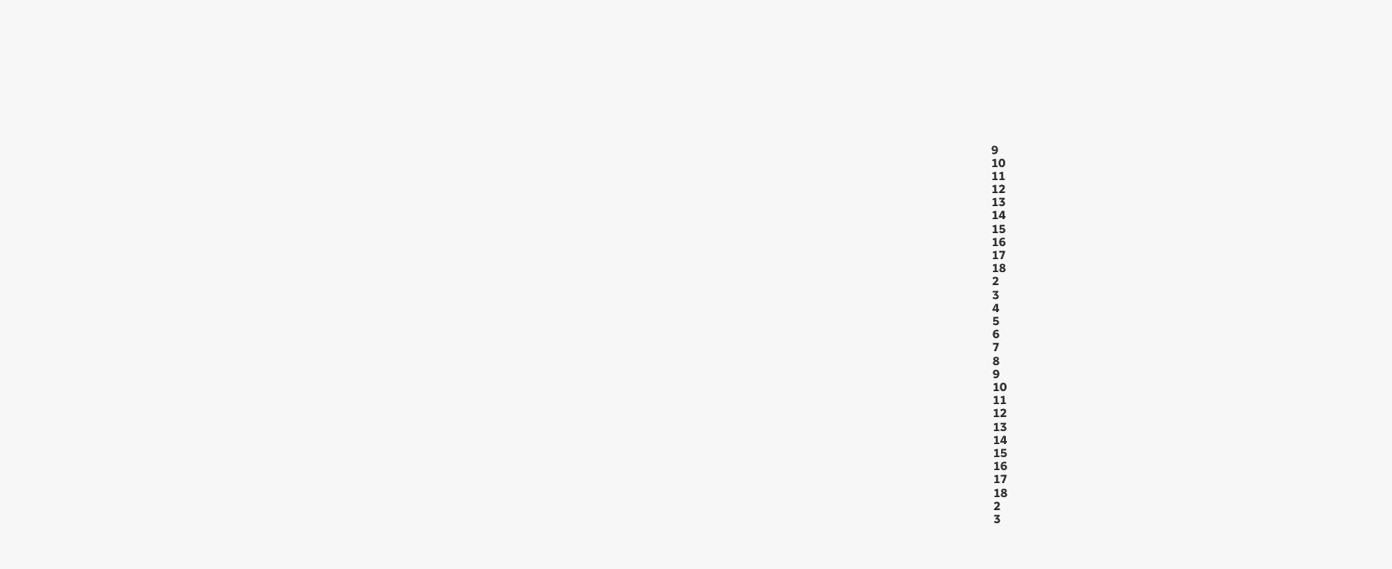9
10
11
12
13
14
15
16
17
18
2
3
4
5
6
7
8
9
10
11
12
13
14
15
16
17
18
2
3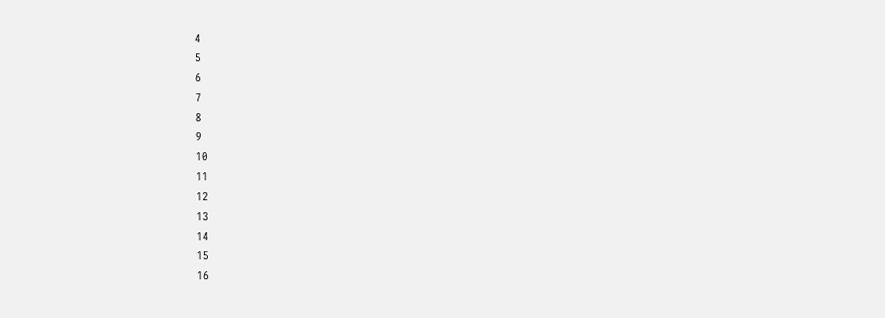4
5
6
7
8
9
10
11
12
13
14
15
16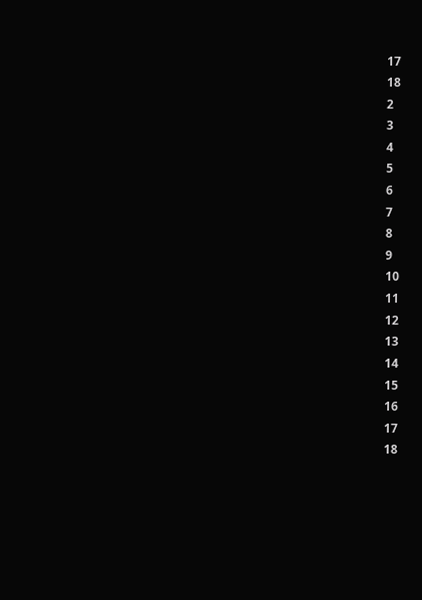17
18
2
3
4
5
6
7
8
9
10
11
12
13
14
15
16
17
18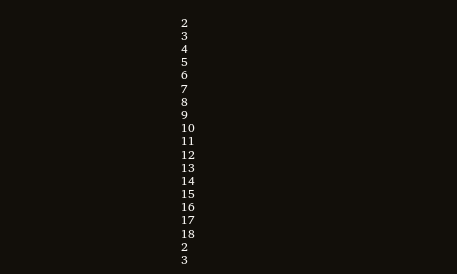2
3
4
5
6
7
8
9
10
11
12
13
14
15
16
17
18
2
3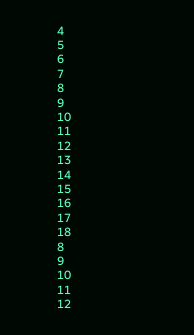4
5
6
7
8
9
10
11
12
13
14
15
16
17
18
8
9
10
11
12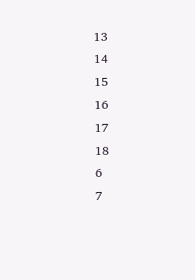13
14
15
16
17
18
6
7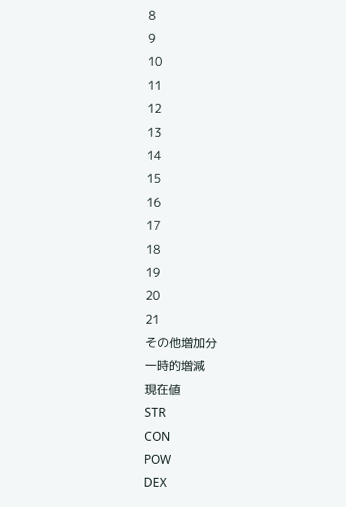8
9
10
11
12
13
14
15
16
17
18
19
20
21
その他増加分
一時的増減
現在値
STR
CON
POW
DEX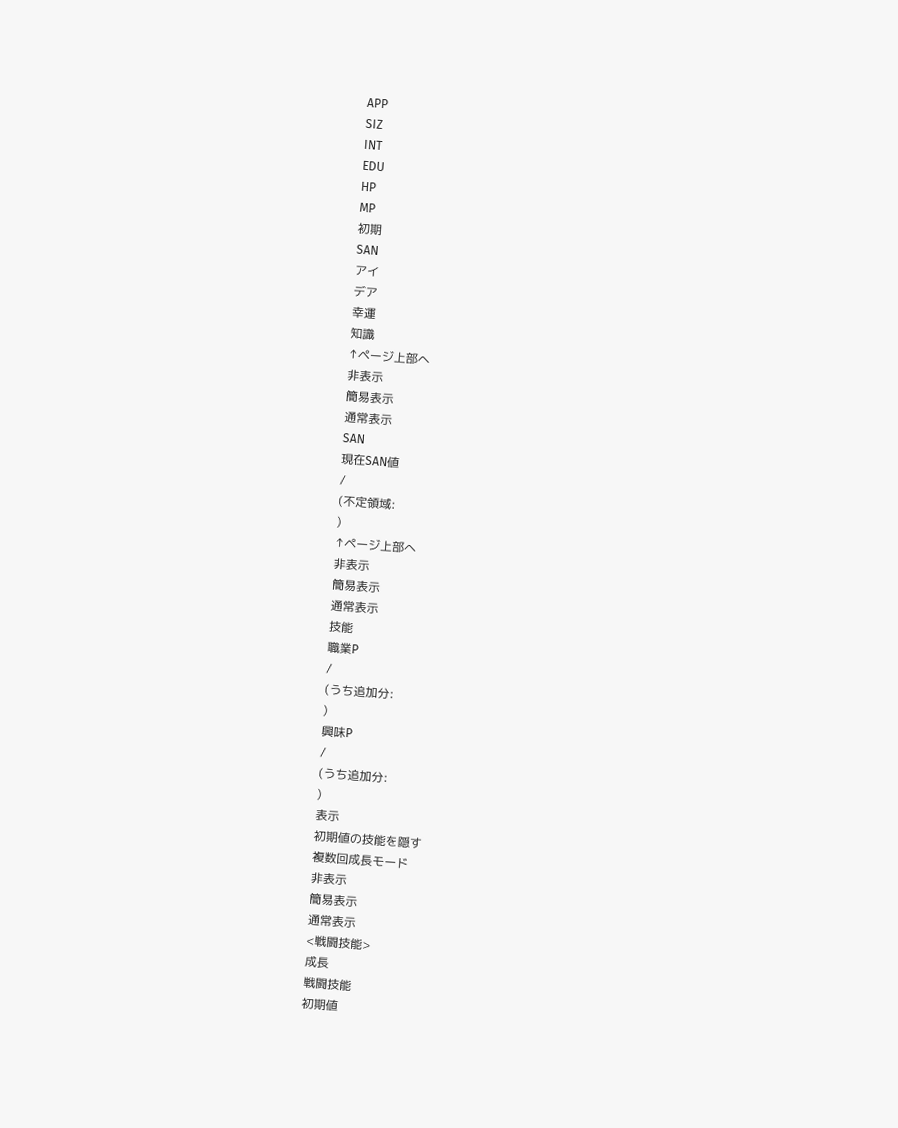APP
SIZ
INT
EDU
HP
MP
初期
SAN
アイ
デア
幸運
知識
↑ページ上部へ
非表示
簡易表示
通常表示
SAN
現在SAN値
/
(不定領域:
)
↑ページ上部へ
非表示
簡易表示
通常表示
技能
職業P
/
(うち追加分:
)
興味P
/
(うち追加分:
)
表示
初期値の技能を隠す
複数回成長モード
非表示
簡易表示
通常表示
<戦闘技能>
成長
戦闘技能
初期値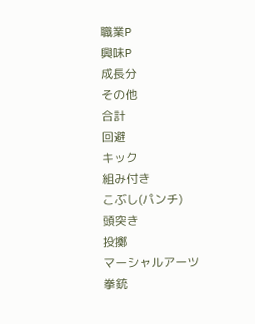職業P
興味P
成長分
その他
合計
回避
キック
組み付き
こぶし(パンチ)
頭突き
投擲
マーシャルアーツ
拳銃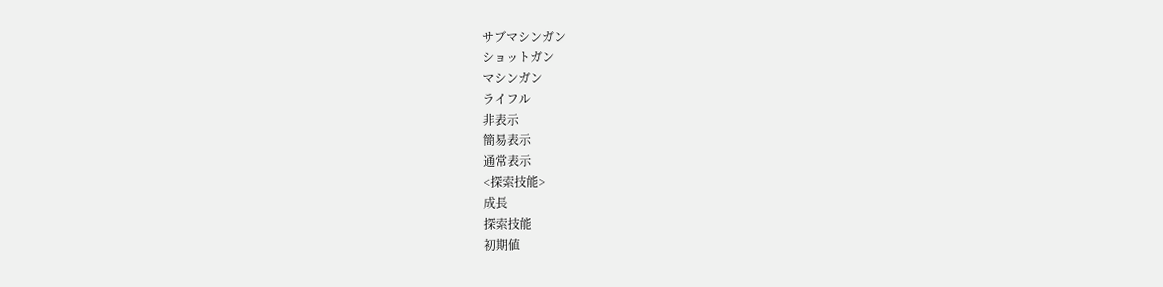サブマシンガン
ショットガン
マシンガン
ライフル
非表示
簡易表示
通常表示
<探索技能>
成長
探索技能
初期値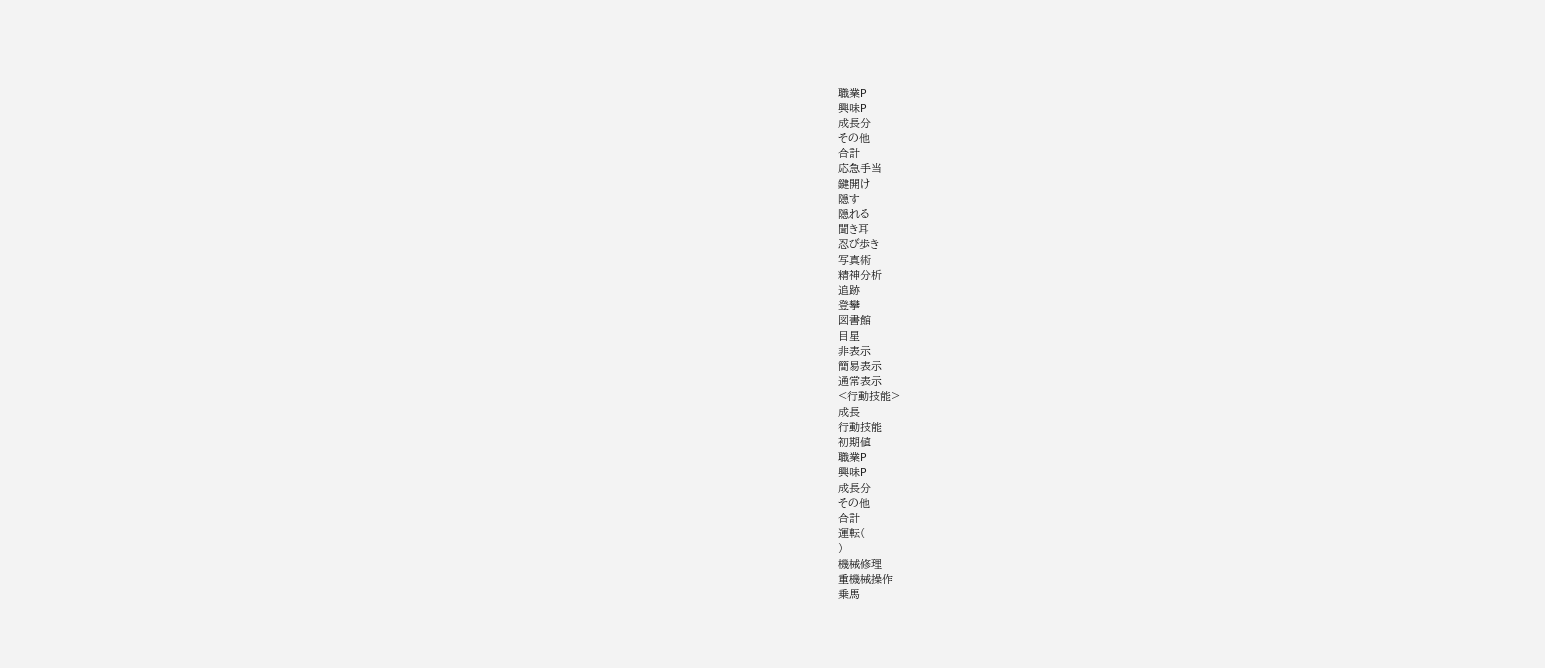職業P
興味P
成長分
その他
合計
応急手当
鍵開け
隠す
隠れる
聞き耳
忍び歩き
写真術
精神分析
追跡
登攀
図書館
目星
非表示
簡易表示
通常表示
<行動技能>
成長
行動技能
初期値
職業P
興味P
成長分
その他
合計
運転(
)
機械修理
重機械操作
乗馬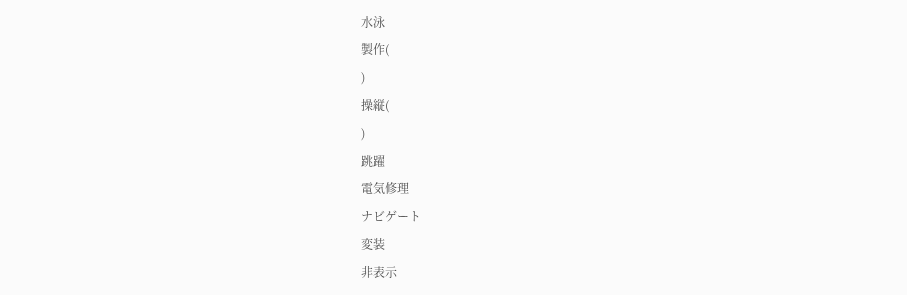水泳
製作(
)
操縦(
)
跳躍
電気修理
ナビゲート
変装
非表示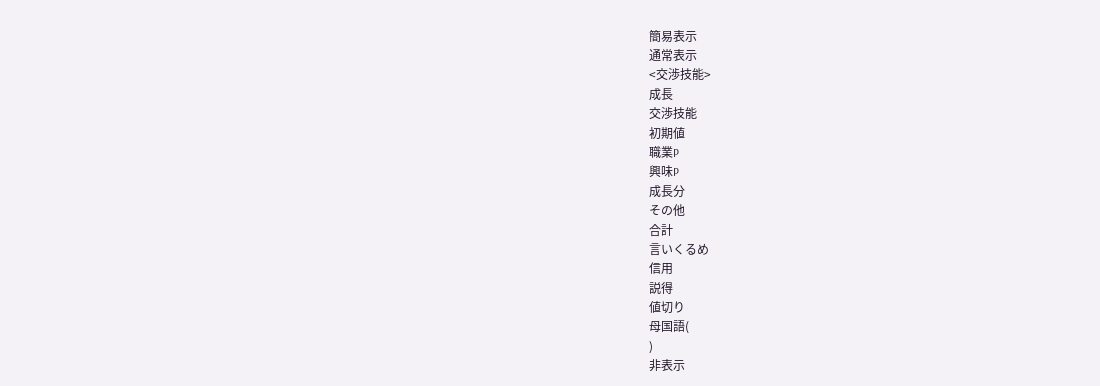簡易表示
通常表示
<交渉技能>
成長
交渉技能
初期値
職業P
興味P
成長分
その他
合計
言いくるめ
信用
説得
値切り
母国語(
)
非表示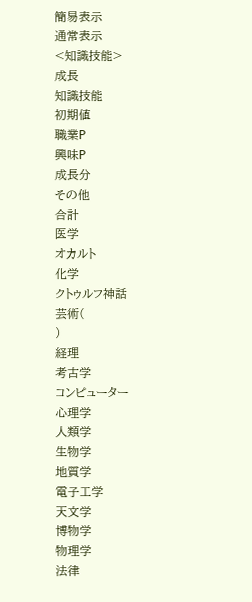簡易表示
通常表示
<知識技能>
成長
知識技能
初期値
職業P
興味P
成長分
その他
合計
医学
オカルト
化学
クトゥルフ神話
芸術(
)
経理
考古学
コンピューター
心理学
人類学
生物学
地質学
電子工学
天文学
博物学
物理学
法律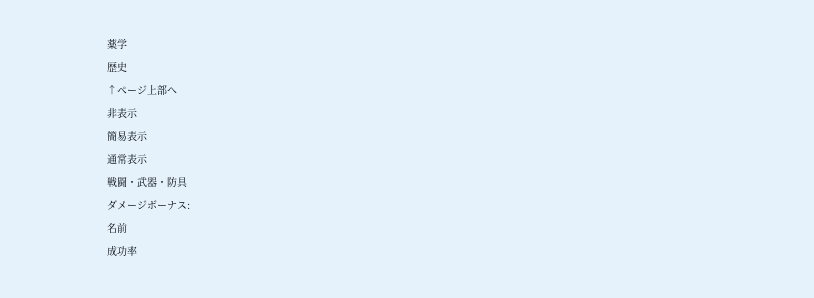薬学
歴史
↑ページ上部へ
非表示
簡易表示
通常表示
戦闘・武器・防具
ダメージボーナス:
名前
成功率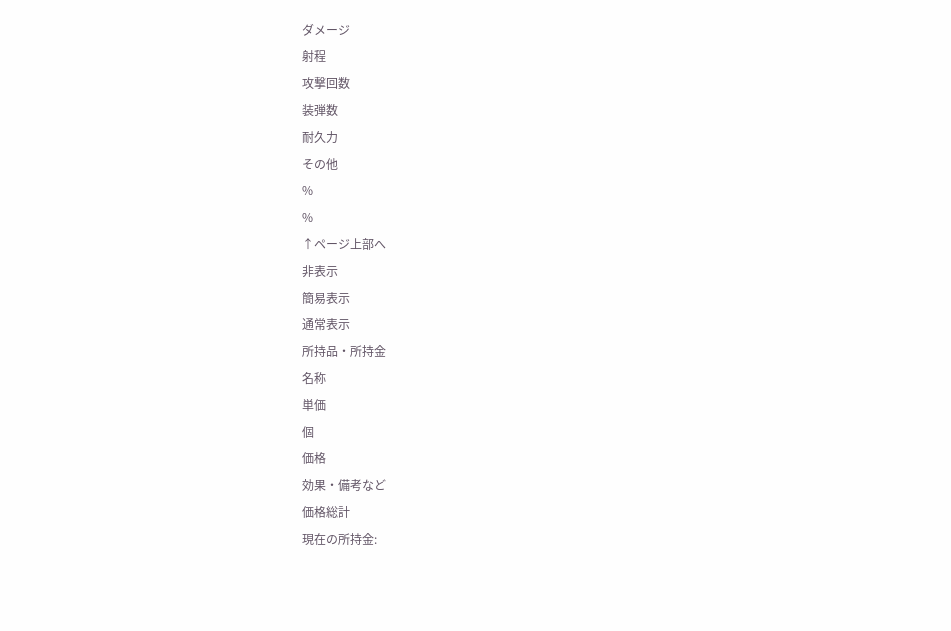ダメージ
射程
攻撃回数
装弾数
耐久力
その他
%
%
↑ページ上部へ
非表示
簡易表示
通常表示
所持品・所持金
名称
単価
個
価格
効果・備考など
価格総計
現在の所持金: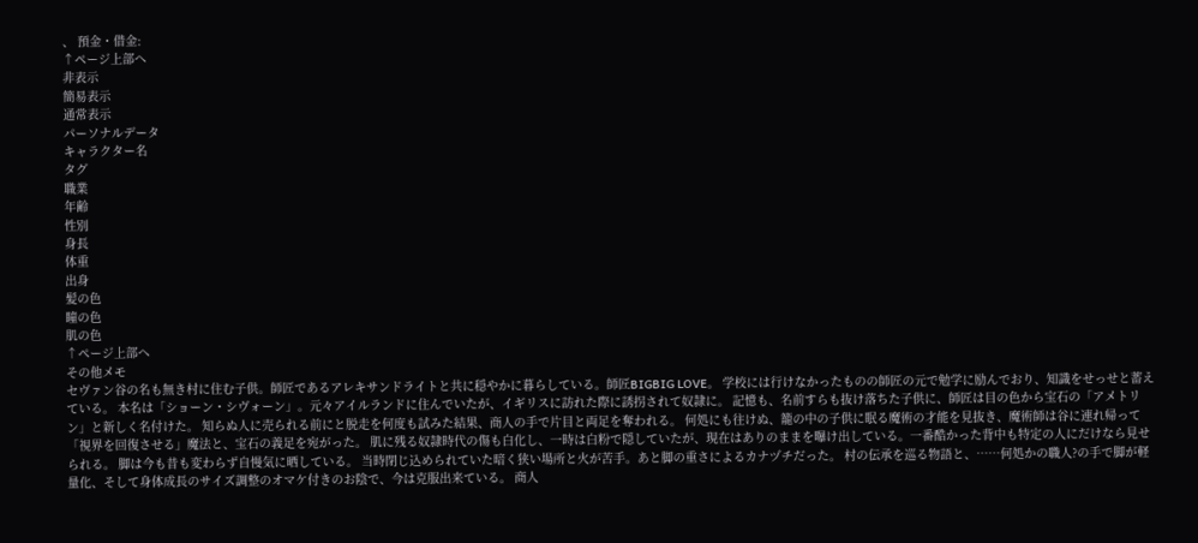、 預金・借金:
↑ページ上部へ
非表示
簡易表示
通常表示
パーソナルデータ
キャラクター名
タグ
職業
年齢
性別
身長
体重
出身
髪の色
瞳の色
肌の色
↑ページ上部へ
その他メモ
セヴァン谷の名も無き村に住む子供。師匠であるアレキサンドライトと共に穏やかに暮らしている。師匠BIGBIG LOVE。 学校には行けなかったものの師匠の元で勉学に励んでおり、知識をせっせと蓄えている。 本名は「ショーン・シヴォーン」。元々アイルランドに住んでいたが、イギリスに訪れた際に誘拐されて奴隷に。 記憶も、名前すらも抜け落ちた子供に、師匠は目の色から宝石の「アメトリン」と新しく名付けた。 知らぬ人に売られる前にと脱走を何度も試みた結果、商人の手で片目と両足を奪われる。 何処にも往けぬ、籠の中の子供に眠る魔術の才能を見抜き、魔術師は谷に連れ帰って「視界を回復させる」魔法と、宝石の義足を宛がった。 肌に残る奴隷時代の傷も白化し、一時は白粉で隠していたが、現在はありのままを曝け出している。一番酷かった背中も特定の人にだけなら見せられる。 脚は今も昔も変わらず自慢気に晒している。 当時閉じ込められていた暗く狭い場所と火が苦手。あと脚の重さによるカナヅチだった。 村の伝承を巡る物語と、……何処かの職人?の手で脚が軽量化、そして身体成長のサイズ調整のオマケ付きのお陰で、今は克服出来ている。 商人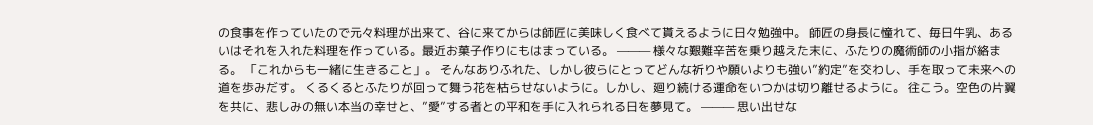の食事を作っていたので元々料理が出来て、谷に来てからは師匠に美味しく食べて貰えるように日々勉強中。 師匠の身長に憧れて、毎日牛乳、あるいはそれを入れた料理を作っている。最近お菓子作りにもはまっている。 ——— 様々な艱難辛苦を乗り越えた末に、ふたりの魔術師の小指が絡まる。 「これからも一緒に生きること」。 そんなありふれた、しかし彼らにとってどんな祈りや願いよりも強い”約定”を交わし、手を取って未来への道を歩みだす。 くるくるとふたりが回って舞う花を枯らせないように。しかし、廻り続ける運命をいつかは切り離せるように。 往こう。空色の片翼を共に、悲しみの無い本当の幸せと、”愛”する者との平和を手に入れられる日を夢見て。 ——— 思い出せな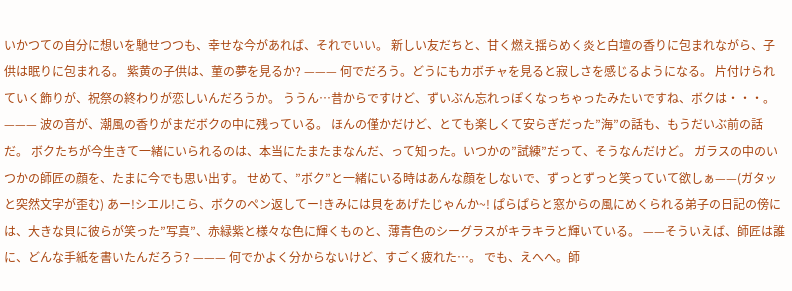いかつての自分に想いを馳せつつも、幸せな今があれば、それでいい。 新しい友だちと、甘く燃え揺らめく炎と白壇の香りに包まれながら、子供は眠りに包まれる。 紫黄の子供は、菫の夢を見るか? ——— 何でだろう。どうにもカボチャを見ると寂しさを感じるようになる。 片付けられていく飾りが、祝祭の終わりが恋しいんだろうか。 ううん…昔からですけど、ずいぶん忘れっぽくなっちゃったみたいですね、ボクは・・・。 ——— 波の音が、潮風の香りがまだボクの中に残っている。 ほんの僅かだけど、とても楽しくて安らぎだった”海”の話も、もうだいぶ前の話だ。 ボクたちが今生きて一緒にいられるのは、本当にたまたまなんだ、って知った。いつかの”試練”だって、そうなんだけど。 ガラスの中のいつかの師匠の顔を、たまに今でも思い出す。 せめて、”ボク”と一緒にいる時はあんな顔をしないで、ずっとずっと笑っていて欲しぁ——(ガタッと突然文字が歪む) あー!シエル!こら、ボクのペン返してー!きみには貝をあげたじゃんか~! ぱらぱらと窓からの風にめくられる弟子の日記の傍には、大きな貝に彼らが笑った”写真”、赤緑紫と様々な色に輝くものと、薄青色のシーグラスがキラキラと輝いている。 ——そういえば、師匠は誰に、どんな手紙を書いたんだろう? ——— 何でかよく分からないけど、すごく疲れた…。 でも、えへへ。師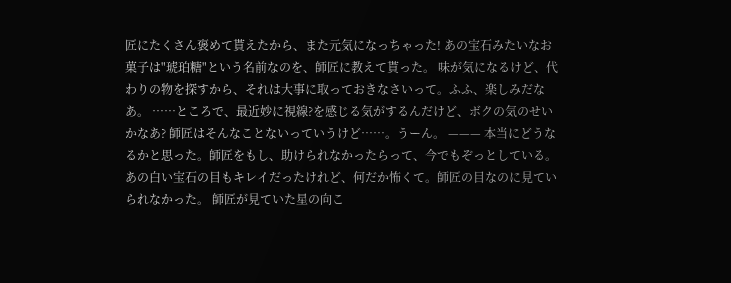匠にたくさん褒めて貰えたから、また元気になっちゃった! あの宝石みたいなお菓子は"琥珀糖"という名前なのを、師匠に教えて貰った。 味が気になるけど、代わりの物を探すから、それは大事に取っておきなさいって。ふふ、楽しみだなあ。 ……ところで、最近妙に視線?を感じる気がするんだけど、ボクの気のせいかなあ? 師匠はそんなことないっていうけど……。うーん。 ——— 本当にどうなるかと思った。師匠をもし、助けられなかったらって、今でもぞっとしている。 あの白い宝石の目もキレイだったけれど、何だか怖くて。師匠の目なのに見ていられなかった。 師匠が見ていた星の向こ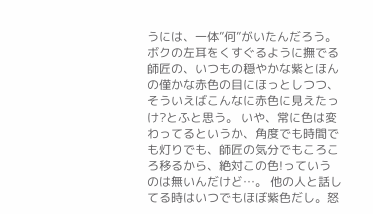うには、一体”何”がいたんだろう。 ボクの左耳をくすぐるように撫でる師匠の、いつもの穏やかな紫とほんの僅かな赤色の目にほっとしつつ、そういえばこんなに赤色に見えたっけ?とふと思う。 いや、常に色は変わってるというか、角度でも時間でも灯りでも、師匠の気分でもころころ移るから、絶対この色!っていうのは無いんだけど…。 他の人と話してる時はいつでもほぼ紫色だし。怒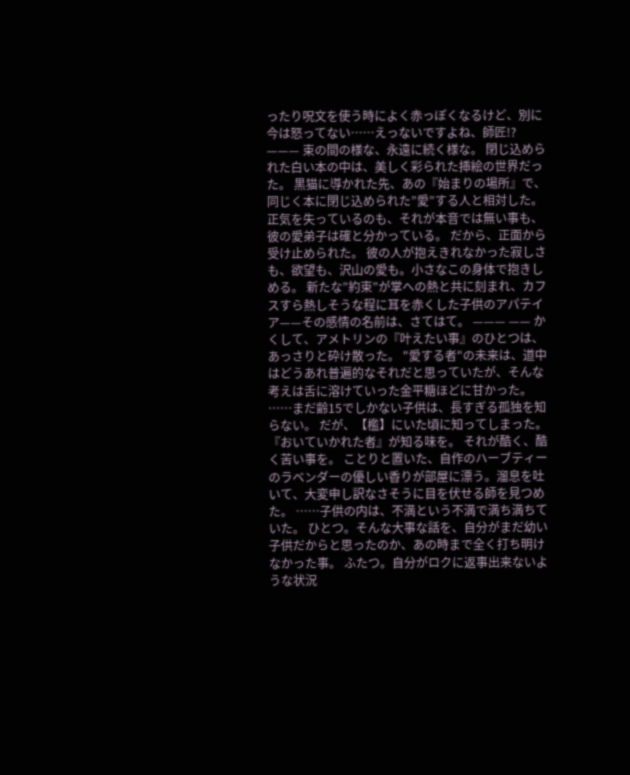ったり呪文を使う時によく赤っぽくなるけど、別に今は怒ってない……えっないですよね、師匠!? ——— 束の間の様な、永遠に続く様な。 閉じ込められた白い本の中は、美しく彩られた挿絵の世界だった。 黒猫に導かれた先、あの『始まりの場所』で、同じく本に閉じ込められた”愛”する人と相対した。 正気を失っているのも、それが本音では無い事も、彼の愛弟子は確と分かっている。 だから、正面から受け止められた。 彼の人が抱えきれなかった寂しさも、欲望も、沢山の愛も。小さなこの身体で抱きしめる。 新たな”約束”が掌への熱と共に刻まれ、カフスすら熱しそうな程に耳を赤くした子供のアパテイア——その感情の名前は、さてはて。 ——— —— かくして、アメトリンの『叶えたい事』のひとつは、あっさりと砕け散った。 "愛する者"の未来は、道中はどうあれ普遍的なそれだと思っていたが、そんな考えは舌に溶けていった金平糖ほどに甘かった。 ……まだ齢15でしかない子供は、長すぎる孤独を知らない。 だが、【檻】にいた頃に知ってしまった。 『おいていかれた者』が知る味を。 それが酷く、酷く苦い事を。 ことりと置いた、自作のハーブティーのラベンダーの優しい香りが部屋に漂う。溜息を吐いて、大変申し訳なさそうに目を伏せる師を見つめた。 ……子供の内は、不満という不満で満ち満ちていた。 ひとつ。そんな大事な話を、自分がまだ幼い子供だからと思ったのか、あの時まで全く打ち明けなかった事。 ふたつ。自分がロクに返事出来ないような状況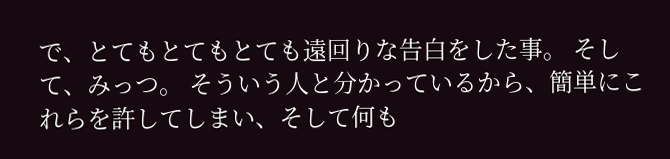で、とてもとてもとても遠回りな告白をした事。 そして、みっつ。 そういう人と分かっているから、簡単にこれらを許してしまい、そして何も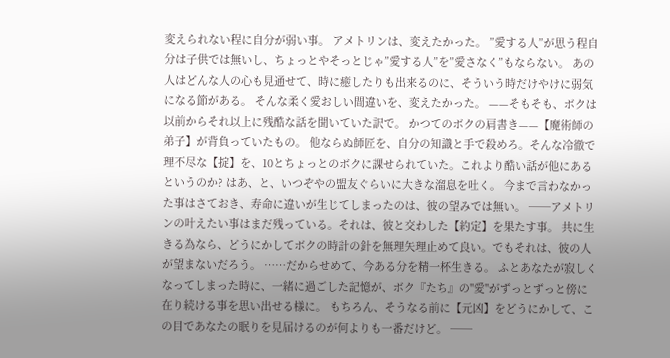変えられない程に自分が弱い事。 アメトリンは、変えたかった。 ”愛する人”が思う程自分は子供では無いし、ちょっとやそっとじゃ”愛する人”を”愛さなく”もならない。 あの人はどんな人の心も見通せて、時に癒したりも出来るのに、そういう時だけやけに弱気になる節がある。 そんな柔く愛おしい間違いを、変えたかった。 ——そもそも、ボクは以前からそれ以上に残酷な話を聞いていた訳で。 かつてのボクの肩書き——【魔術師の弟子】が背負っていたもの。 他ならぬ師匠を、自分の知識と手で殺めろ。そんな冷徹で理不尽な【掟】を、10とちょっとのボクに課せられていた。これより酷い話が他にあるというのか? はあ、と、いつぞやの盟友ぐらいに大きな溜息を吐く。 今まで言わなかった事はさておき、寿命に違いが生じてしまったのは、彼の望みでは無い。 ──アメトリンの叶えたい事はまだ残っている。それは、彼と交わした【約定】を果たす事。 共に生きる為なら、どうにかしてボクの時計の針を無理矢理止めて良い。でもそれは、彼の人が望まないだろう。 ……だからせめて、今ある分を精一杯生きる。 ふとあなたが寂しくなってしまった時に、一緒に過ごした記憶が、ボク『たち』の"愛"がずっとずっと傍に在り続ける事を思い出せる様に。 もちろん、そうなる前に【元凶】をどうにかして、この目であなたの眠りを見届けるのが何よりも一番だけど。 ──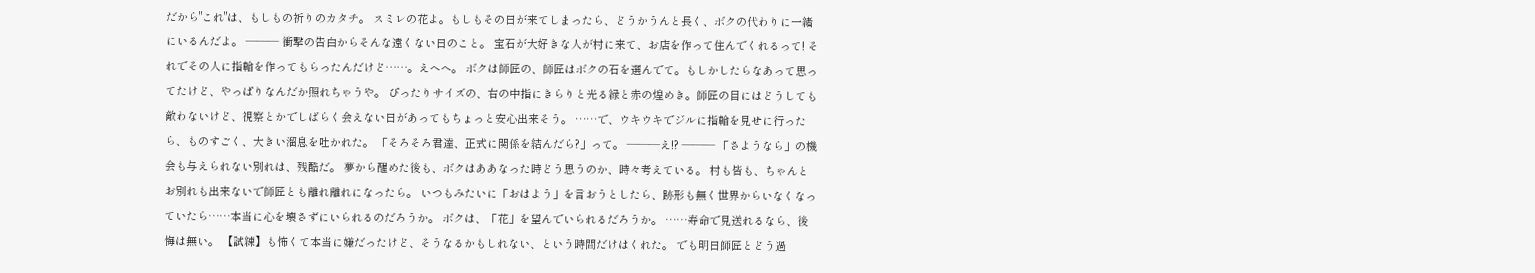だから"これ"は、もしもの祈りのカタチ。 スミレの花よ。もしもその日が来てしまったら、どうかうんと長く、ボクの代わりに一緒にいるんだよ。 ——— 衝撃の告白からそんな遠くない日のこと。 宝石が大好きな人が村に来て、お店を作って住んでくれるって! それでその人に指輪を作ってもらったんだけど……。えへへ。 ボクは師匠の、師匠はボクの石を選んでて。もしかしたらなあって思ってたけど、やっぱりなんだか照れちゃうや。 ぴったりサイズの、右の中指にきらりと光る緑と赤の煌めき。師匠の目にはどうしても敵わないけど、視察とかでしばらく会えない日があってもちょっと安心出来そう。 ……で、ウキウキでジルに指輪を見せに行ったら、ものすごく、大きい溜息を吐かれた。 「そろそろ君達、正式に関係を結んだら?」って。 ———え!? ——— 「さようなら」の機会も与えられない別れは、残酷だ。 夢から醒めた後も、ボクはああなった時どう思うのか、時々考えている。 村も皆も、ちゃんとお別れも出来ないで師匠とも離れ離れになったら。 いつもみたいに「おはよう」を言おうとしたら、跡形も無く世界からいなくなっていたら……本当に心を壊さずにいられるのだろうか。 ボクは、「花」を望んでいられるだろうか。 ……寿命で見送れるなら、後悔は無い。 【試練】も怖くて本当に嫌だったけど、そうなるかもしれない、という時間だけはくれた。 でも明日師匠とどう過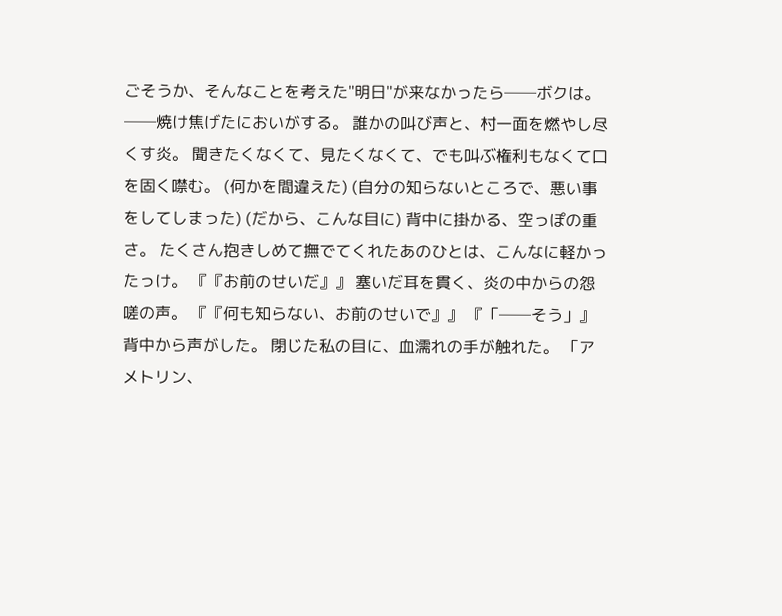ごそうか、そんなことを考えた"明日"が来なかったら──ボクは。 ──焼け焦げたにおいがする。 誰かの叫び声と、村一面を燃やし尽くす炎。 聞きたくなくて、見たくなくて、でも叫ぶ権利もなくて口を固く噤む。 (何かを間違えた) (自分の知らないところで、悪い事をしてしまった) (だから、こんな目に) 背中に掛かる、空っぽの重さ。 たくさん抱きしめて撫でてくれたあのひとは、こんなに軽かったっけ。 『『お前のせいだ』』 塞いだ耳を貫く、炎の中からの怨嗟の声。 『『何も知らない、お前のせいで』』 『「──そう」』 背中から声がした。 閉じた私の目に、血濡れの手が触れた。 「アメトリン、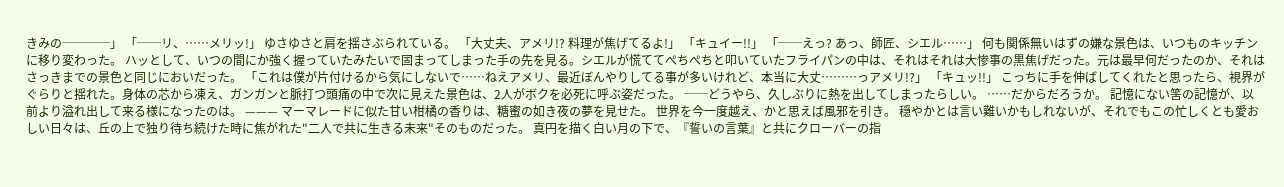きみの────」 「──リ、……メリッ!」 ゆさゆさと肩を揺さぶられている。 「大丈夫、アメリ!? 料理が焦げてるよ!」 「キュイー!!」 「──えっ? あっ、師匠、シエル……」 何も関係無いはずの嫌な景色は、いつものキッチンに移り変わった。 ハッとして、いつの間にか強く握っていたみたいで固まってしまった手の先を見る。シエルが慌ててぺちぺちと叩いていたフライパンの中は、それはそれは大惨事の黒焦げだった。元は最早何だったのか、それはさっきまでの景色と同じにおいだった。 「これは僕が片付けるから気にしないで……ねえアメリ、最近ぼんやりしてる事が多いけれど、本当に大丈………っアメリ!?」 「キュッ!!」 こっちに手を伸ばしてくれたと思ったら、視界がぐらりと揺れた。身体の芯から凍え、ガンガンと脈打つ頭痛の中で次に見えた景色は、2人がボクを必死に呼ぶ姿だった。 ──どうやら、久しぶりに熱を出してしまったらしい。 ……だからだろうか。 記憶にない筈の記憶が、以前より溢れ出して来る様になったのは。 ——— マーマレードに似た甘い柑橘の香りは、糖蜜の如き夜の夢を見せた。 世界を今一度越え、かと思えば風邪を引き。 穏やかとは言い難いかもしれないが、それでもこの忙しくとも愛おしい日々は、丘の上で独り待ち続けた時に焦がれた"二人で共に生きる未来"そのものだった。 真円を描く白い月の下で、『誓いの言葉』と共にクローバーの指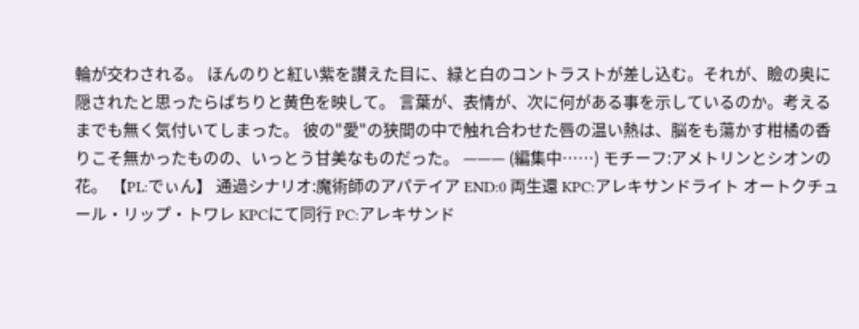輪が交わされる。 ほんのりと紅い紫を讃えた目に、緑と白のコントラストが差し込む。それが、瞼の奥に隠されたと思ったらぱちりと黄色を映して。 言葉が、表情が、次に何がある事を示しているのか。考えるまでも無く気付いてしまった。 彼の"愛"の狭間の中で触れ合わせた唇の温い熱は、脳をも蕩かす柑橘の香りこそ無かったものの、いっとう甘美なものだった。 ——— (編集中……) モチーフ:アメトリンとシオンの花。 【PL:でぃん】 通過シナリオ:魔術師のアパテイア END:0 両生還 KPC:アレキサンドライト オートクチュール・リップ・トワレ KPCにて同行 PC:アレキサンド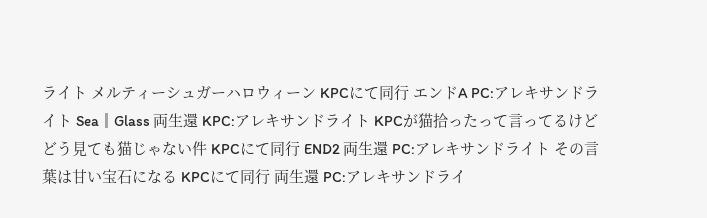ライト メルティーシュガーハロウィーン KPCにて同行 エンドA PC:アレキサンドライト Sea║Glass 両生還 KPC:アレキサンドライト KPCが猫拾ったって言ってるけどどう見ても猫じゃない件 KPCにて同行 END2 両生還 PC:アレキサンドライト その言葉は甘い宝石になる KPCにて同行 両生還 PC:アレキサンドライ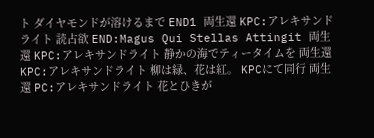ト ダイヤモンドが溶けるまで END1 両生還 KPC:アレキサンドライト 読占欲 END:Magus Qui Stellas Attingit 両生還 KPC:アレキサンドライト 静かの海でティータイムを 両生還 KPC:アレキサンドライト 柳は緑、花は紅。 KPCにて同行 両生還 PC:アレキサンドライト 花とひきが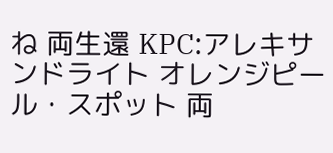ね 両生還 KPC:アレキサンドライト オレンジピール・スポット 両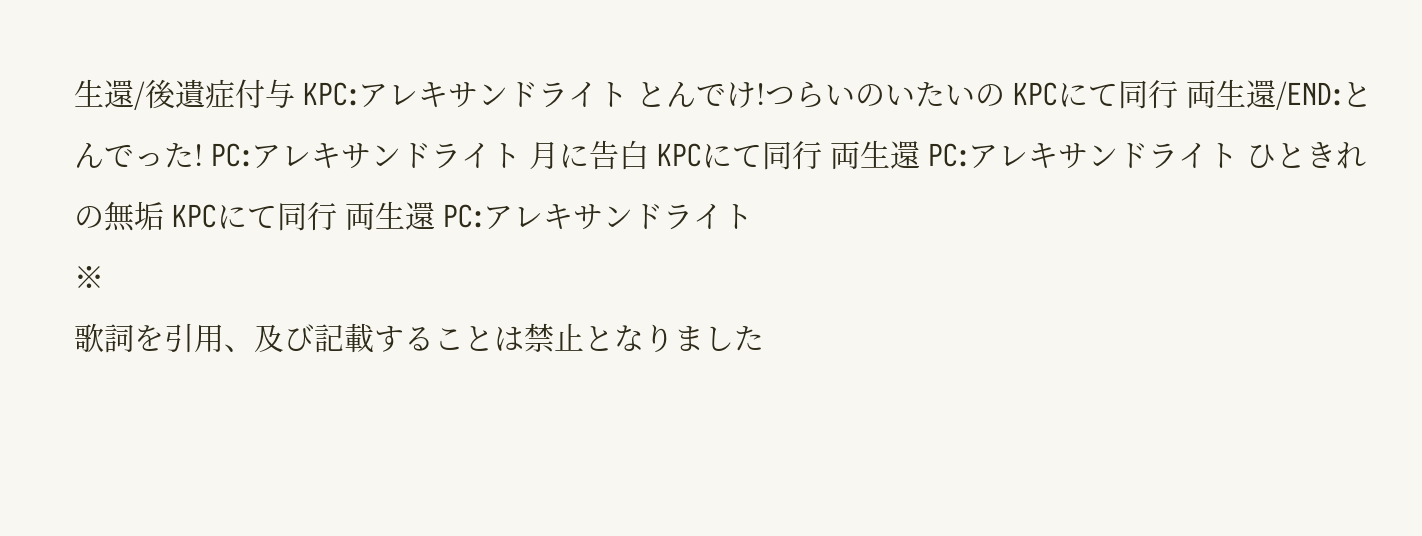生還/後遺症付与 KPC:アレキサンドライト とんでけ!つらいのいたいの KPCにて同行 両生還/END:とんでった! PC:アレキサンドライト 月に告白 KPCにて同行 両生還 PC:アレキサンドライト ひときれの無垢 KPCにて同行 両生還 PC:アレキサンドライト
※
歌詞を引用、及び記載することは禁止となりました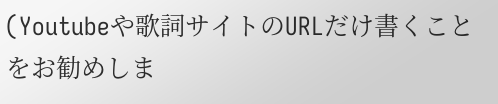(Youtubeや歌詞サイトのURLだけ書くことをお勧めしま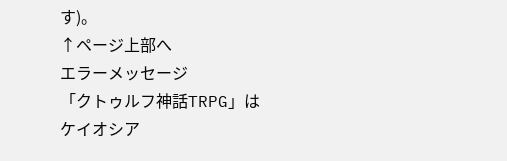す)。
↑ページ上部へ
エラーメッセージ
「クトゥルフ神話TRPG」は
ケイオシア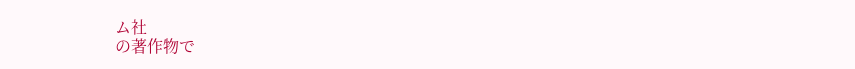ム社
の著作物で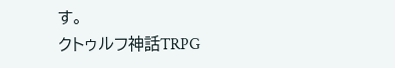す。
クトゥルフ神話TRPG